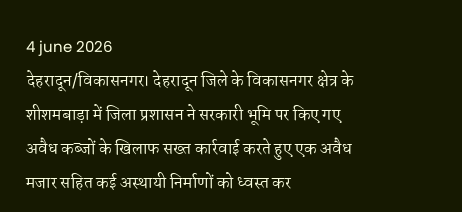4 june 2026
देहरादून/विकासनगर। देहरादून जिले के विकासनगर क्षेत्र के शीशमबाड़ा में जिला प्रशासन ने सरकारी भूमि पर किए गए अवैध कब्जों के खिलाफ सख्त कार्रवाई करते हुए एक अवैध मजार सहित कई अस्थायी निर्माणों को ध्वस्त कर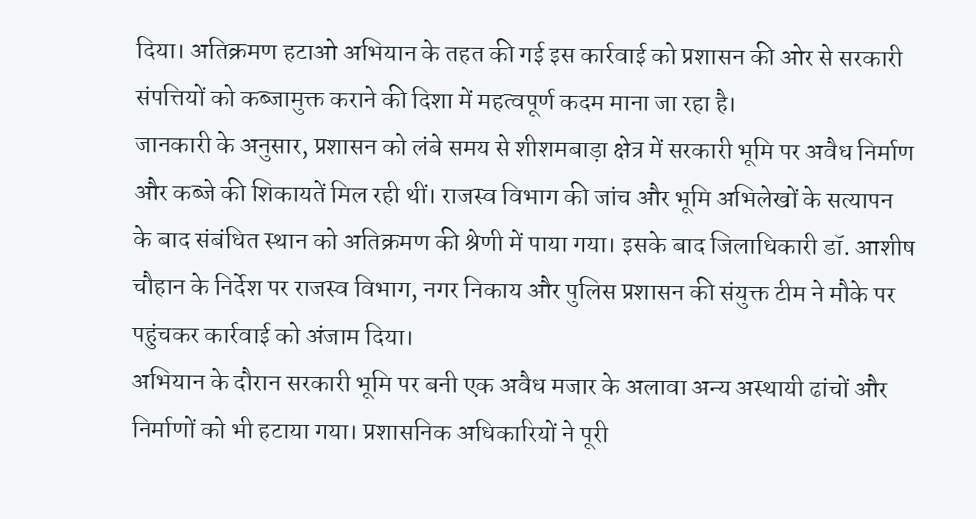दिया। अतिक्रमण हटाओ अभियान के तहत की गई इस कार्रवाई को प्रशासन की ओर से सरकारी संपत्तियों को कब्जामुक्त कराने की दिशा में महत्वपूर्ण कदम माना जा रहा है।
जानकारी के अनुसार, प्रशासन को लंबे समय से शीशमबाड़ा क्षेत्र में सरकारी भूमि पर अवैध निर्माण और कब्जे की शिकायतें मिल रही थीं। राजस्व विभाग की जांच और भूमि अभिलेखों के सत्यापन के बाद संबंधित स्थान को अतिक्रमण की श्रेणी में पाया गया। इसके बाद जिलाधिकारी डॉ. आशीष चौहान के निर्देश पर राजस्व विभाग, नगर निकाय और पुलिस प्रशासन की संयुक्त टीम ने मौके पर पहुंचकर कार्रवाई को अंजाम दिया।
अभियान के दौरान सरकारी भूमि पर बनी एक अवैध मजार के अलावा अन्य अस्थायी ढांचों और निर्माणों को भी हटाया गया। प्रशासनिक अधिकारियों ने पूरी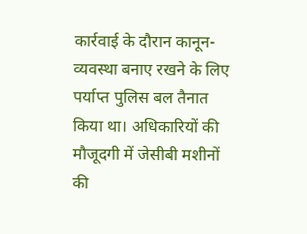कार्रवाई के दौरान कानून-व्यवस्था बनाए रखने के लिए पर्याप्त पुलिस बल तैनात किया था। अधिकारियों की मौजूदगी में जेसीबी मशीनों की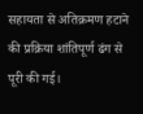सहायता से अतिक्रमण हटाने की प्रक्रिया शांतिपूर्ण ढंग से पूरी की गई।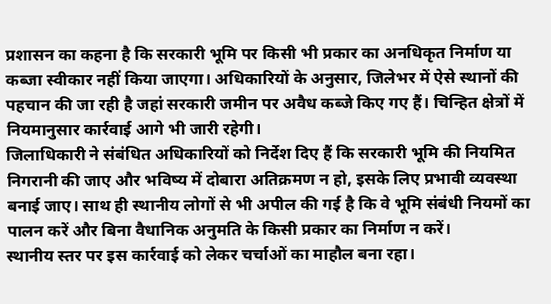प्रशासन का कहना है कि सरकारी भूमि पर किसी भी प्रकार का अनधिकृत निर्माण या कब्जा स्वीकार नहीं किया जाएगा। अधिकारियों के अनुसार, जिलेभर में ऐसे स्थानों की पहचान की जा रही है जहां सरकारी जमीन पर अवैध कब्जे किए गए हैं। चिन्हित क्षेत्रों में नियमानुसार कार्रवाई आगे भी जारी रहेगी।
जिलाधिकारी ने संबंधित अधिकारियों को निर्देश दिए हैं कि सरकारी भूमि की नियमित निगरानी की जाए और भविष्य में दोबारा अतिक्रमण न हो, इसके लिए प्रभावी व्यवस्था बनाई जाए। साथ ही स्थानीय लोगों से भी अपील की गई है कि वे भूमि संबंधी नियमों का पालन करें और बिना वैधानिक अनुमति के किसी प्रकार का निर्माण न करें।
स्थानीय स्तर पर इस कार्रवाई को लेकर चर्चाओं का माहौल बना रहा।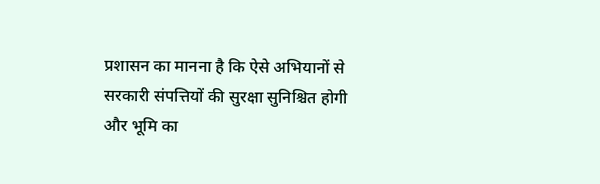प्रशासन का मानना है कि ऐसे अभियानों से सरकारी संपत्तियों की सुरक्षा सुनिश्चित होगी और भूमि का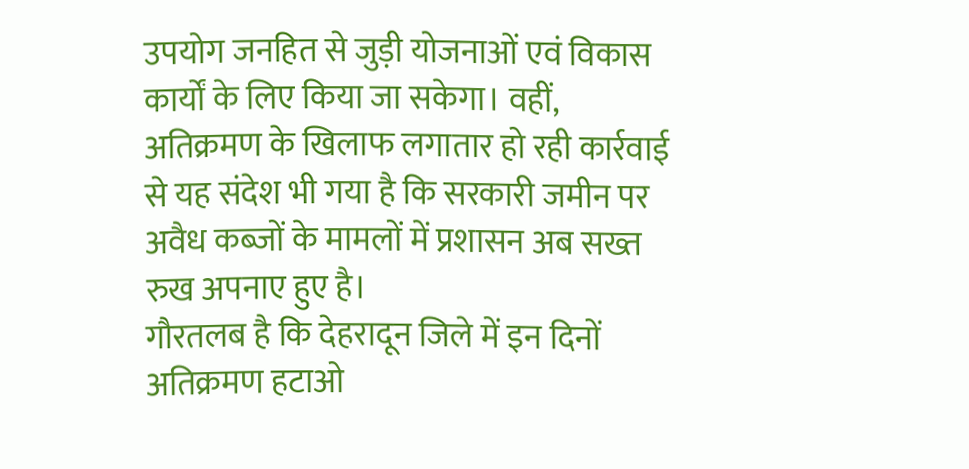उपयोग जनहित से जुड़ी योजनाओं एवं विकास कार्यों के लिए किया जा सकेगा। वहीं, अतिक्रमण के खिलाफ लगातार हो रही कार्रवाई से यह संदेश भी गया है कि सरकारी जमीन पर अवैध कब्जों के मामलों में प्रशासन अब सख्त रुख अपनाए हुए है।
गौरतलब है कि देहरादून जिले में इन दिनों अतिक्रमण हटाओ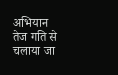अभियान तेज गति से चलाया जा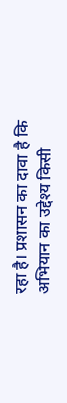रहा है। प्रशासन का दावा है कि अभियान का उद्देश्य किसी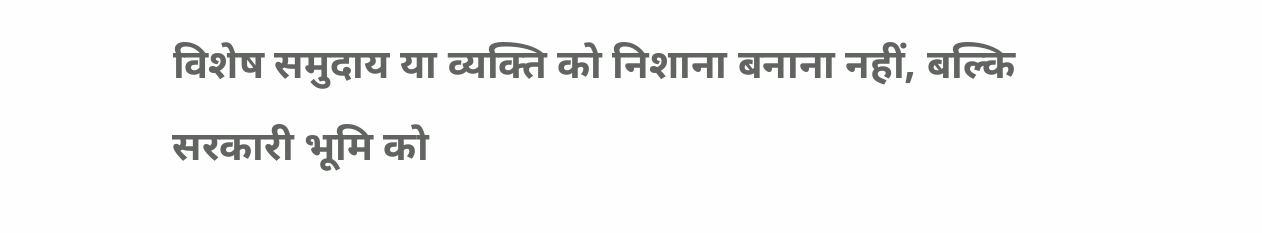विशेष समुदाय या व्यक्ति को निशाना बनाना नहीं, बल्कि सरकारी भूमि को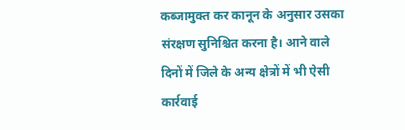कब्जामुक्त कर कानून के अनुसार उसका संरक्षण सुनिश्चित करना है। आने वाले दिनों में जिले के अन्य क्षेत्रों में भी ऐसी कार्रवाई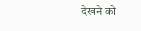देखने को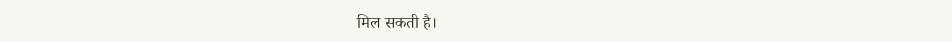मिल सकती है।